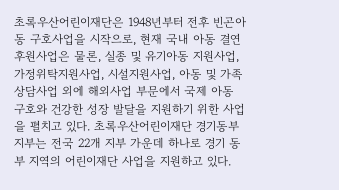초록우산어린이재단은 1948년부터 전후 빈곤아동 구호사업을 시작으로, 현재 국내 아동 결연 후원사업은 물론, 실종 및 유기아동 지원사업, 가정위탁지원사업, 시설지원사업, 아동 및 가족상담사업 외에 해외사업 부문에서 국제 아동 구호와 건강한 성장 발달을 지원하기 위한 사업을 펼치고 있다. 초록우산어린이재단 경기동부지부는 전국 22개 지부 가운데 하나로 경기 동부 지역의 어린이재단 사업을 지원하고 있다.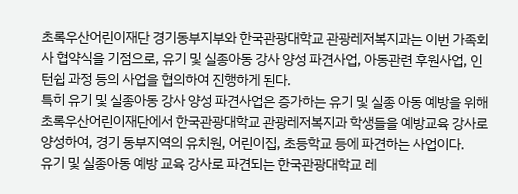초록우산어린이재단 경기동부지부와 한국관광대학교 관광레저복지과는 이번 가족회사 협약식을 기점으로, 유기 및 실종아동 강사 양성 파견사업, 아동관련 후원사업, 인턴쉽 과정 등의 사업을 협의하여 진행하게 된다.
특히 유기 및 실종아동 강사 양성 파견사업은 증가하는 유기 및 실종 아동 예방을 위해 초록우산어린이재단에서 한국관광대학교 관광레저복지과 학생들을 예방교육 강사로 양성하여, 경기 동부지역의 유치원, 어린이집, 초등학교 등에 파견하는 사업이다.
유기 및 실종아동 예방 교육 강사로 파견되는 한국관광대학교 레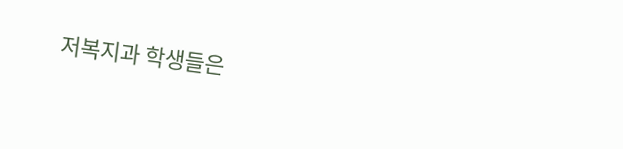저복지과 학생들은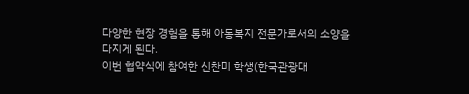다양한 현장 경험을 통해 아동복지 전문가로서의 소양을 다지게 된다.
이번 협약식에 참여한 신찬미 학생(한국관광대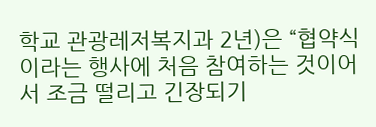학교 관광레저복지과 2년)은 “협약식이라는 행사에 처음 참여하는 것이어서 조금 떨리고 긴장되기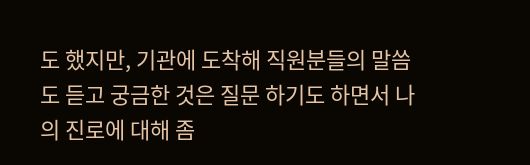도 했지만, 기관에 도착해 직원분들의 말씀도 듣고 궁금한 것은 질문 하기도 하면서 나의 진로에 대해 좀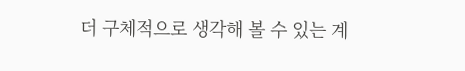더 구체적으로 생각해 볼 수 있는 계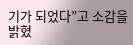기가 되었다”고 소감을 밝혔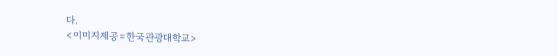다.
<이미지제공=한국관광대학교>